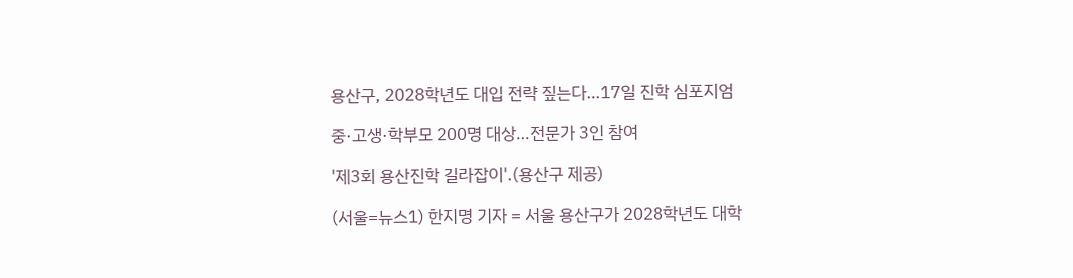용산구, 2028학년도 대입 전략 짚는다…17일 진학 심포지엄

중·고생·학부모 200명 대상…전문가 3인 참여

'제3회 용산진학 길라잡이'.(용산구 제공)

(서울=뉴스1) 한지명 기자 = 서울 용산구가 2028학년도 대학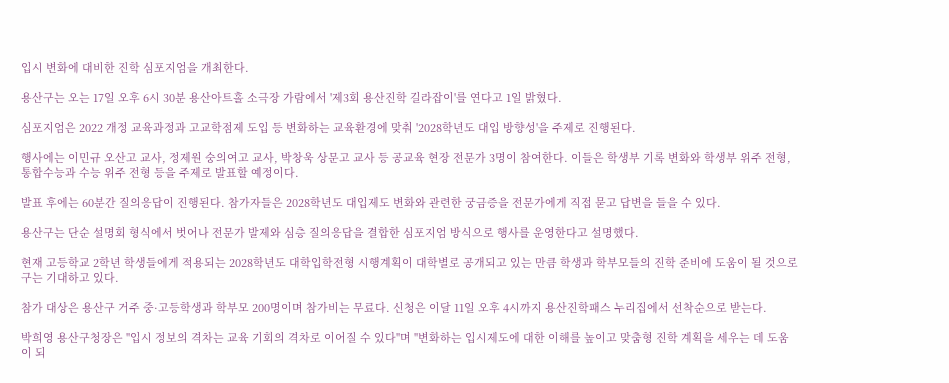입시 변화에 대비한 진학 심포지엄을 개최한다.

용산구는 오는 17일 오후 6시 30분 용산아트홀 소극장 가람에서 '제3회 용산진학 길라잡이'를 연다고 1일 밝혔다.

심포지엄은 2022 개정 교육과정과 고교학점제 도입 등 변화하는 교육환경에 맞춰 '2028학년도 대입 방향성'을 주제로 진행된다.

행사에는 이민규 오산고 교사, 정제원 숭의여고 교사, 박창욱 상문고 교사 등 공교육 현장 전문가 3명이 참여한다. 이들은 학생부 기록 변화와 학생부 위주 전형, 통합수능과 수능 위주 전형 등을 주제로 발표할 예정이다.

발표 후에는 60분간 질의응답이 진행된다. 참가자들은 2028학년도 대입제도 변화와 관련한 궁금증을 전문가에게 직접 묻고 답변을 들을 수 있다.

용산구는 단순 설명회 형식에서 벗어나 전문가 발제와 심층 질의응답을 결합한 심포지엄 방식으로 행사를 운영한다고 설명했다.

현재 고등학교 2학년 학생들에게 적용되는 2028학년도 대학입학전형 시행계획이 대학별로 공개되고 있는 만큼 학생과 학부모들의 진학 준비에 도움이 될 것으로 구는 기대하고 있다.

참가 대상은 용산구 거주 중·고등학생과 학부모 200명이며 참가비는 무료다. 신청은 이달 11일 오후 4시까지 용산진학패스 누리집에서 선착순으로 받는다.

박희영 용산구청장은 "입시 정보의 격차는 교육 기회의 격차로 이어질 수 있다"며 "변화하는 입시제도에 대한 이해를 높이고 맞춤형 진학 계획을 세우는 데 도움이 되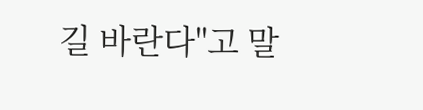길 바란다"고 말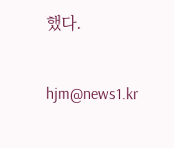했다.

hjm@news1.kr